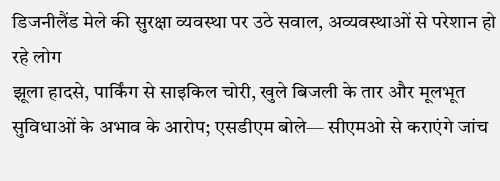डिजनीलैंड मेले की सुरक्षा व्यवस्था पर उठे सवाल, अव्यवस्थाओं से परेशान हो रहे लोग
झूला हादसे, पार्किंग से साइकिल चोरी, खुले बिजली के तार और मूलभूत सुविधाओं के अभाव के आरोप; एसडीएम बोले— सीएमओ से कराएंगे जांच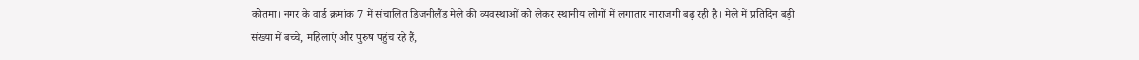कोतमा। नगर के वार्ड क्रमांक 7 में संचालित डिजनीलैंड मेले की व्यवस्थाओं को लेकर स्थानीय लोगों में लगातार नाराजगी बढ़ रही है। मेले में प्रतिदिन बड़ी संख्या में बच्चे, महिलाएं और पुरुष पहुंच रहे हैं,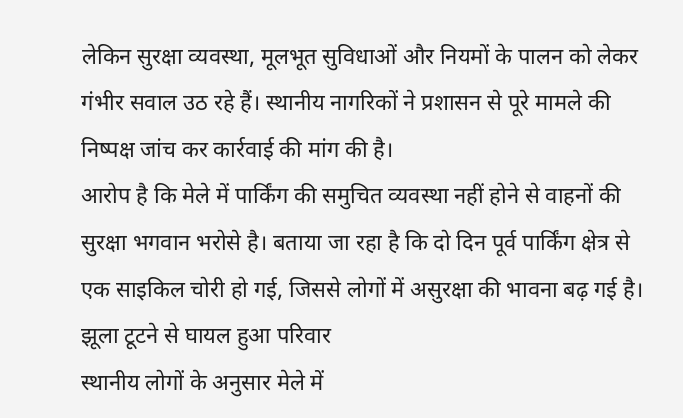लेकिन सुरक्षा व्यवस्था, मूलभूत सुविधाओं और नियमों के पालन को लेकर गंभीर सवाल उठ रहे हैं। स्थानीय नागरिकों ने प्रशासन से पूरे मामले की निष्पक्ष जांच कर कार्रवाई की मांग की है।
आरोप है कि मेले में पार्किंग की समुचित व्यवस्था नहीं होने से वाहनों की सुरक्षा भगवान भरोसे है। बताया जा रहा है कि दो दिन पूर्व पार्किंग क्षेत्र से एक साइकिल चोरी हो गई, जिससे लोगों में असुरक्षा की भावना बढ़ गई है।
झूला टूटने से घायल हुआ परिवार
स्थानीय लोगों के अनुसार मेले में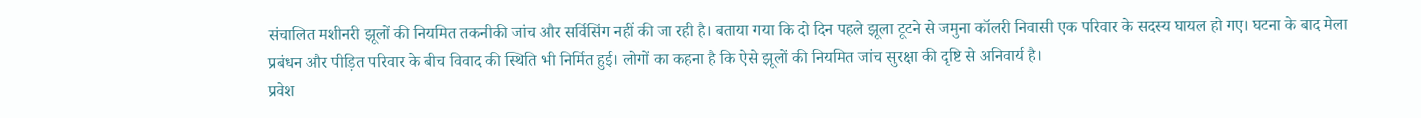संचालित मशीनरी झूलों की नियमित तकनीकी जांच और सर्विसिंग नहीं की जा रही है। बताया गया कि दो दिन पहले झूला टूटने से जमुना कॉलरी निवासी एक परिवार के सदस्य घायल हो गए। घटना के बाद मेला प्रबंधन और पीड़ित परिवार के बीच विवाद की स्थिति भी निर्मित हुई। लोगों का कहना है कि ऐसे झूलों की नियमित जांच सुरक्षा की दृष्टि से अनिवार्य है।
प्रवेश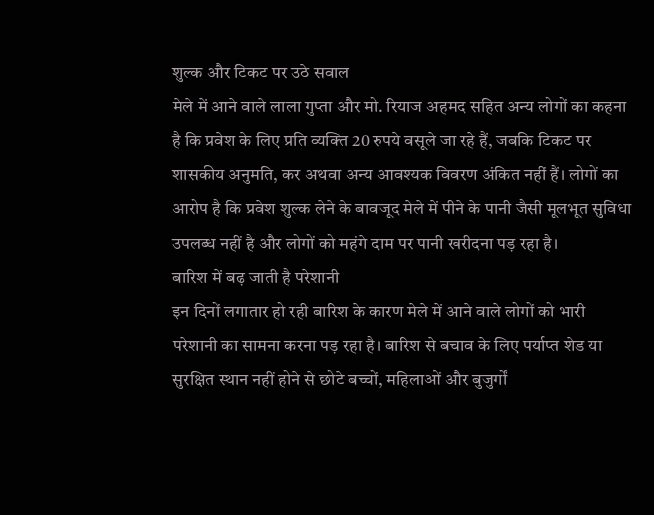शुल्क और टिकट पर उठे सवाल
मेले में आने वाले लाला गुप्ता और मो. रियाज अहमद सहित अन्य लोगों का कहना है कि प्रवेश के लिए प्रति व्यक्ति 20 रुपये वसूले जा रहे हैं, जबकि टिकट पर शासकीय अनुमति, कर अथवा अन्य आवश्यक विवरण अंकित नहीं हैं। लोगों का आरोप है कि प्रवेश शुल्क लेने के बावजूद मेले में पीने के पानी जैसी मूलभूत सुविधा उपलब्ध नहीं है और लोगों को महंगे दाम पर पानी खरीदना पड़ रहा है।
बारिश में बढ़ जाती है परेशानी
इन दिनों लगातार हो रही बारिश के कारण मेले में आने वाले लोगों को भारी परेशानी का सामना करना पड़ रहा है। बारिश से बचाव के लिए पर्याप्त शेड या सुरक्षित स्थान नहीं होने से छोटे बच्चों, महिलाओं और बुजुर्गों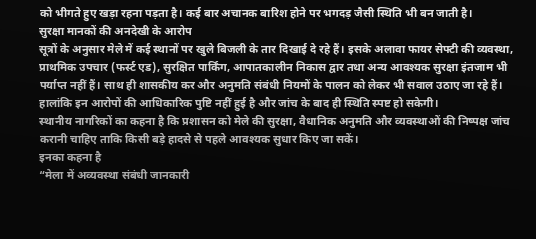को भीगते हुए खड़ा रहना पड़ता है। कई बार अचानक बारिश होने पर भगदड़ जैसी स्थिति भी बन जाती है।
सुरक्षा मानकों की अनदेखी के आरोप
सूत्रों के अनुसार मेले में कई स्थानों पर खुले बिजली के तार दिखाई दे रहे हैं। इसके अलावा फायर सेफ्टी की व्यवस्था, प्राथमिक उपचार (फर्स्ट एड), सुरक्षित पार्किंग, आपातकालीन निकास द्वार तथा अन्य आवश्यक सुरक्षा इंतजाम भी पर्याप्त नहीं हैं। साथ ही शासकीय कर और अनुमति संबंधी नियमों के पालन को लेकर भी सवाल उठाए जा रहे हैं। हालांकि इन आरोपों की आधिकारिक पुष्टि नहीं हुई है और जांच के बाद ही स्थिति स्पष्ट हो सकेगी।
स्थानीय नागरिकों का कहना है कि प्रशासन को मेले की सुरक्षा, वैधानिक अनुमति और व्यवस्थाओं की निष्पक्ष जांच करानी चाहिए ताकि किसी बड़े हादसे से पहले आवश्यक सुधार किए जा सकें।
इनका कहना है
“मेला में अव्यवस्था संबंधी जानकारी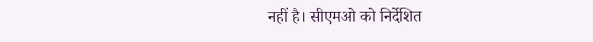नहीं है। सीएमओ को निर्देशित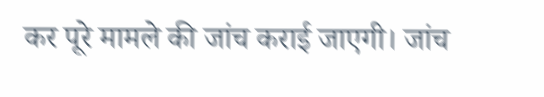कर पूरे मामले की जांच कराई जाएगी। जांच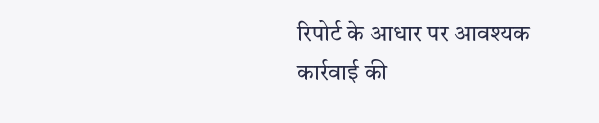रिपोर्ट के आधार पर आवश्यक कार्रवाई की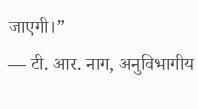जाएगी।”
— टी. आर. नाग, अनुविभागीय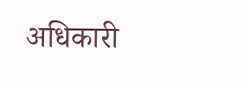अधिकारी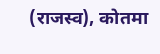(राजस्व), कोतमा